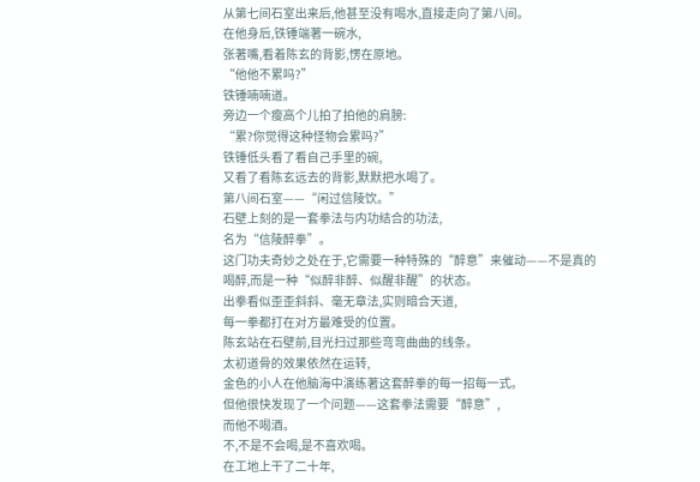从第七间石室出来后,他甚至没有喝水,直接走向了第八间。
在他身后,铁锤端著一碗水,
张著嘴,看着陈玄的背影,愣在原地。
“他他不累吗?”
铁锤喃喃道。
旁边一个瘦高个儿拍了拍他的肩膀:
“累?你觉得这种怪物会累吗?”
铁锤低头看了看自己手里的碗,
又看了看陈玄远去的背影,默默把水喝了。
第八间石室——“闲过信陵饮。”
石壁上刻的是一套拳法与内功结合的功法,
名为“信陵醉拳”。
这门功夫奇妙之处在于,它需要一种特殊的“醉意”来催动——不是真的喝醉,而是一种“似醉非醉、似醒非醒”的状态。
出拳看似歪歪斜斜、毫无章法,实则暗合天道,
每一拳都打在对方最难受的位置。
陈玄站在石壁前,目光扫过那些弯弯曲曲的线条。
太初道骨的效果依然在运转,
金色的小人在他脑海中演练著这套醉拳的每一招每一式。
但他很快发现了一个问题——这套拳法需要“醉意”,
而他不喝酒。
不,不是不会喝,是不喜欢喝。
在工地上干了二十年,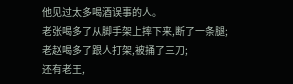他见过太多喝酒误事的人。
老张喝多了从脚手架上摔下来,断了一条腿;
老赵喝多了跟人打架,被捅了三刀;
还有老王,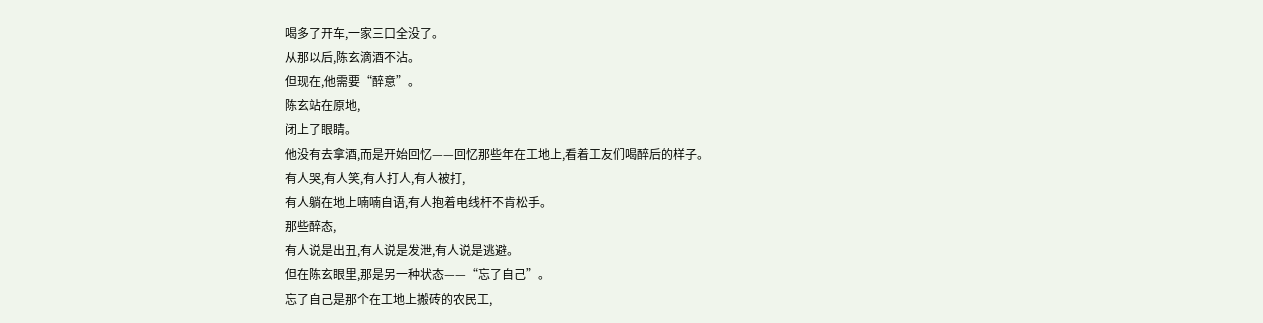喝多了开车,一家三口全没了。
从那以后,陈玄滴酒不沾。
但现在,他需要“醉意”。
陈玄站在原地,
闭上了眼睛。
他没有去拿酒,而是开始回忆——回忆那些年在工地上,看着工友们喝醉后的样子。
有人哭,有人笑,有人打人,有人被打,
有人躺在地上喃喃自语,有人抱着电线杆不肯松手。
那些醉态,
有人说是出丑,有人说是发泄,有人说是逃避。
但在陈玄眼里,那是另一种状态——“忘了自己”。
忘了自己是那个在工地上搬砖的农民工,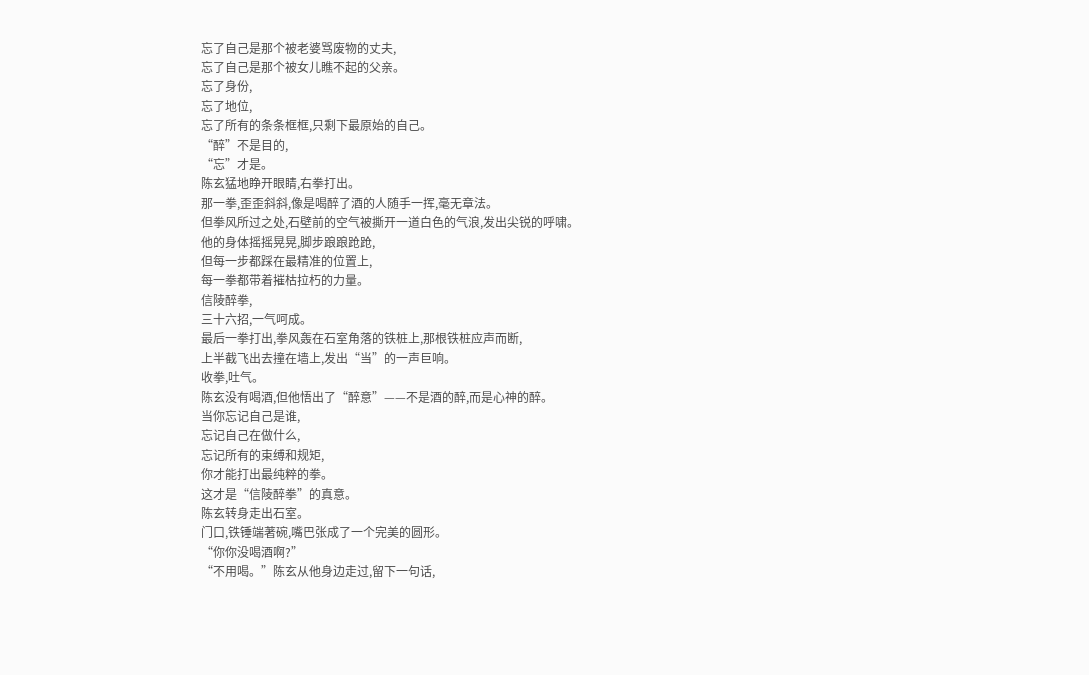忘了自己是那个被老婆骂废物的丈夫,
忘了自己是那个被女儿瞧不起的父亲。
忘了身份,
忘了地位,
忘了所有的条条框框,只剩下最原始的自己。
“醉”不是目的,
“忘”才是。
陈玄猛地睁开眼睛,右拳打出。
那一拳,歪歪斜斜,像是喝醉了酒的人随手一挥,毫无章法。
但拳风所过之处,石壁前的空气被撕开一道白色的气浪,发出尖锐的呼啸。
他的身体摇摇晃晃,脚步踉踉跄跄,
但每一步都踩在最精准的位置上,
每一拳都带着摧枯拉朽的力量。
信陵醉拳,
三十六招,一气呵成。
最后一拳打出,拳风轰在石室角落的铁桩上,那根铁桩应声而断,
上半截飞出去撞在墙上,发出“当”的一声巨响。
收拳,吐气。
陈玄没有喝酒,但他悟出了“醉意”——不是酒的醉,而是心神的醉。
当你忘记自己是谁,
忘记自己在做什么,
忘记所有的束缚和规矩,
你才能打出最纯粹的拳。
这才是“信陵醉拳”的真意。
陈玄转身走出石室。
门口,铁锤端著碗,嘴巴张成了一个完美的圆形。
“你你没喝酒啊?”
“不用喝。”陈玄从他身边走过,留下一句话,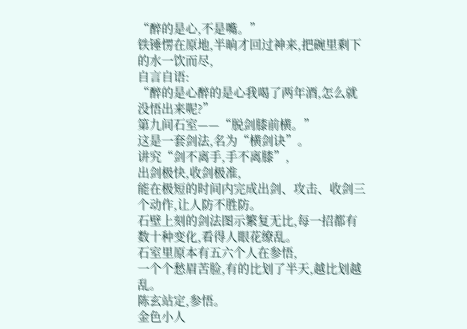“醉的是心,不是嘴。”
铁锤愣在原地,半晌才回过神来,把碗里剩下的水一饮而尽,
自言自语:
“醉的是心醉的是心我喝了两年酒,怎么就没悟出来呢?”
第九间石室——“脱剑膝前横。”
这是一套剑法,名为“横剑诀”。
讲究“剑不离手,手不离膝”,
出剑极快,收剑极准,
能在极短的时间内完成出剑、攻击、收剑三个动作,让人防不胜防。
石壁上刻的剑法图示繁复无比,每一招都有数十种变化,看得人眼花缭乱。
石室里原本有五六个人在参悟,
一个个愁眉苦脸,有的比划了半天,越比划越乱。
陈玄站定,参悟。
金色小人